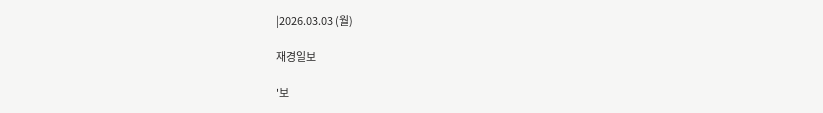|2026.03.03 (월)

재경일보

'보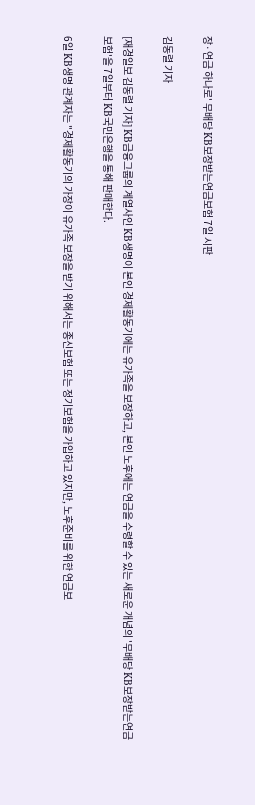장·연금 하나로' 무배당 KB보장받는연금보험 7일 시판

김동렬 기자

[재경일보 김동렬 기자] KB금융그룹의 계열사인 KB생명이 본인 경제활동기에는 유가족을 보장하고, 본인 노후에는 연금을 수령할 수 있는 새로운 개념의 '무배당 KB보장받는연금보험'을 7일부터 KB국민은행을 통해 판매한다.

6일 KB생명 관계자는 "경제활동기의 가장이 유가족 보장을 받기 위해서는 종신보험 또는 정기보험을 가입하고 있지만, 노후준비를 위한 연금보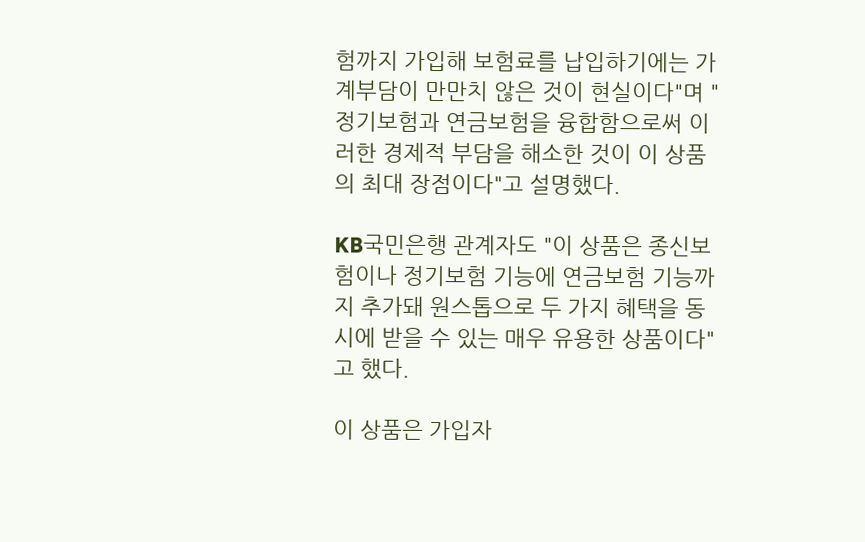험까지 가입해 보험료를 납입하기에는 가계부담이 만만치 않은 것이 현실이다"며 "정기보험과 연금보험을 융합함으로써 이러한 경제적 부담을 해소한 것이 이 상품의 최대 장점이다"고 설명했다.

KB국민은행 관계자도 "이 상품은 종신보험이나 정기보험 기능에 연금보험 기능까지 추가돼 원스톱으로 두 가지 혜택을 동시에 받을 수 있는 매우 유용한 상품이다"고 했다.

이 상품은 가입자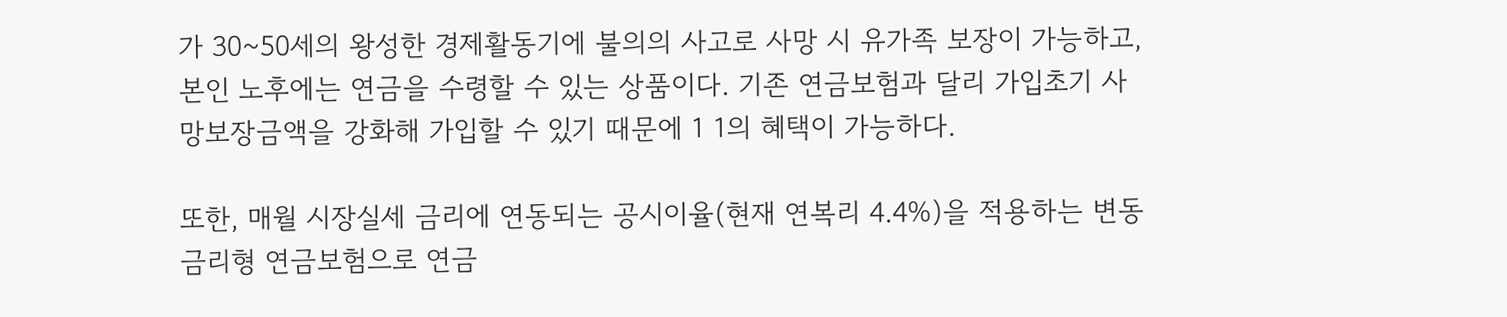가 30~50세의 왕성한 경제활동기에 불의의 사고로 사망 시 유가족 보장이 가능하고, 본인 노후에는 연금을 수령할 수 있는 상품이다. 기존 연금보험과 달리 가입초기 사망보장금액을 강화해 가입할 수 있기 때문에 1 1의 혜택이 가능하다.

또한, 매월 시장실세 금리에 연동되는 공시이율(현재 연복리 4.4%)을 적용하는 변동금리형 연금보험으로 연금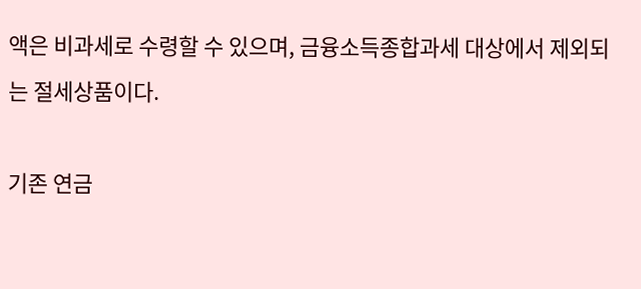액은 비과세로 수령할 수 있으며, 금융소득종합과세 대상에서 제외되는 절세상품이다.

기존 연금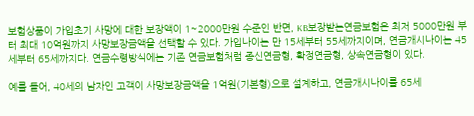보험상품이 가입초기 사망에 대한 보장액이 1~2000만원 수준인 반면, KB보장받는연금보험은 최저 5000만원 부터 최대 10억원까지 사망보장금액을 선택할 수 있다. 가입나이는 만 15세부터 55세까지이며, 연금개시나이는 45세부터 65세까지다. 연금수령방식에는 기존 연금보험처럼 종신연금형, 확정연금형, 상속연금형이 있다.

예를 들어, 40세의 남자인 고객이 사망보장금액을 1억원(기본형)으로 설계하고, 연금개시나이를 65세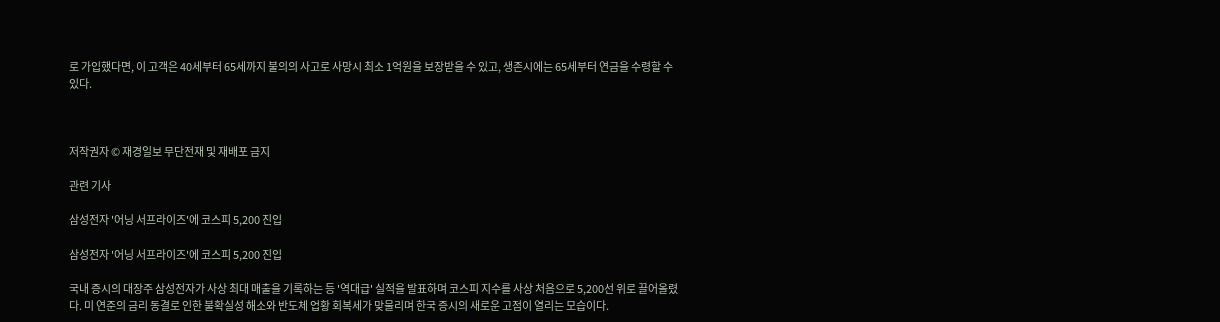로 가입했다면, 이 고객은 40세부터 65세까지 불의의 사고로 사망시 최소 1억원을 보장받을 수 있고, 생존시에는 65세부터 연금을 수령할 수 있다.



저작권자 © 재경일보 무단전재 및 재배포 금지

관련 기사

삼성전자 '어닝 서프라이즈'에 코스피 5,200 진입

삼성전자 '어닝 서프라이즈'에 코스피 5,200 진입

국내 증시의 대장주 삼성전자가 사상 최대 매출을 기록하는 등 '역대급' 실적을 발표하며 코스피 지수를 사상 처음으로 5,200선 위로 끌어올렸다. 미 연준의 금리 동결로 인한 불확실성 해소와 반도체 업황 회복세가 맞물리며 한국 증시의 새로운 고점이 열리는 모습이다.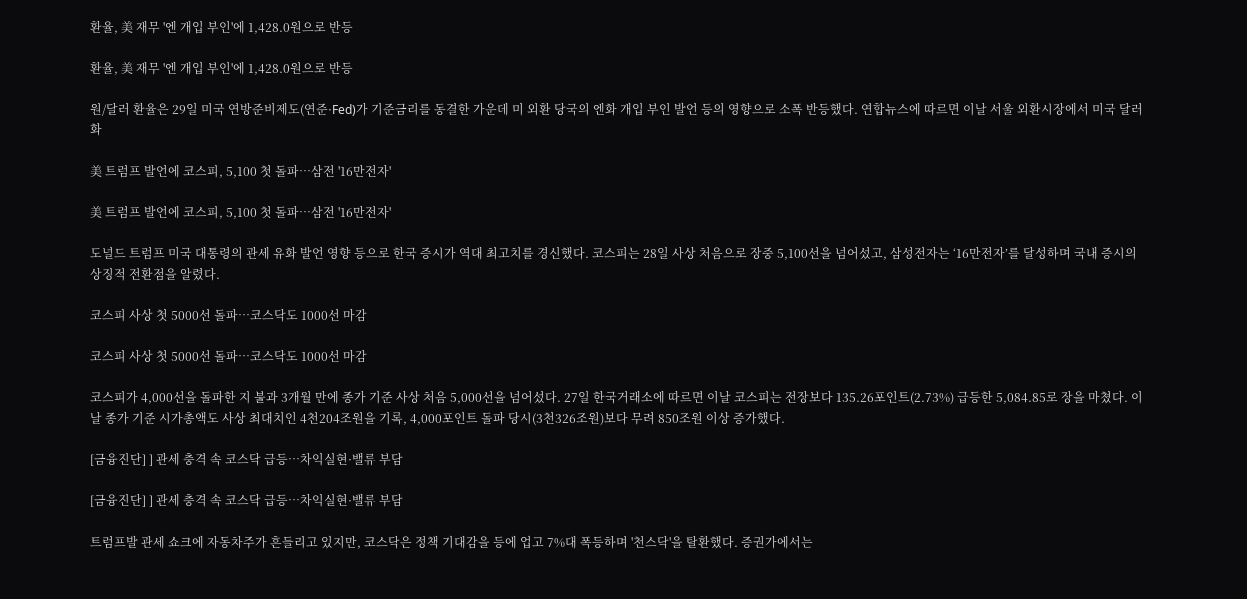환율, 美 재무 '엔 개입 부인'에 1,428.0원으로 반등

환율, 美 재무 '엔 개입 부인'에 1,428.0원으로 반등

원/달러 환율은 29일 미국 연방준비제도(연준·Fed)가 기준금리를 동결한 가운데 미 외환 당국의 엔화 개입 부인 발언 등의 영향으로 소폭 반등했다. 연합뉴스에 따르면 이날 서울 외환시장에서 미국 달러화

美 트럼프 발언에 코스피, 5,100 첫 돌파…삼전 '16만전자'

美 트럼프 발언에 코스피, 5,100 첫 돌파…삼전 '16만전자'

도널드 트럼프 미국 대통령의 관세 유화 발언 영향 등으로 한국 증시가 역대 최고치를 경신했다. 코스피는 28일 사상 처음으로 장중 5,100선을 넘어섰고, 삼성전자는 ‘16만전자’를 달성하며 국내 증시의 상징적 전환점을 알렸다.

코스피 사상 첫 5000선 돌파…코스닥도 1000선 마감

코스피 사상 첫 5000선 돌파…코스닥도 1000선 마감

코스피가 4,000선을 돌파한 지 불과 3개월 만에 종가 기준 사상 처음 5,000선을 넘어섰다. 27일 한국거래소에 따르면 이날 코스피는 전장보다 135.26포인트(2.73%) 급등한 5,084.85로 장을 마쳤다. 이날 종가 기준 시가총액도 사상 최대치인 4천204조원을 기록, 4,000포인트 돌파 당시(3천326조원)보다 무려 850조원 이상 증가했다.

[금융진단] ] 관세 충격 속 코스닥 급등…차익실현·밸류 부담

[금융진단] ] 관세 충격 속 코스닥 급등…차익실현·밸류 부담

트럼프발 관세 쇼크에 자동차주가 흔들리고 있지만, 코스닥은 정책 기대감을 등에 업고 7%대 폭등하며 '천스닥'을 탈환했다. 증권가에서는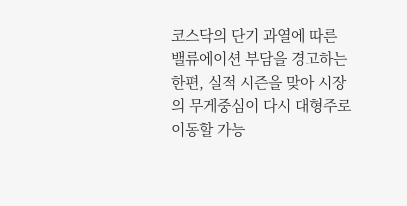코스닥의 단기 과열에 따른 밸류에이션 부담을 경고하는 한편, 실적 시즌을 맞아 시장의 무게중심이 다시 대형주로 이동할 가능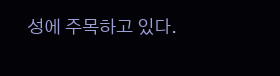성에 주목하고 있다.